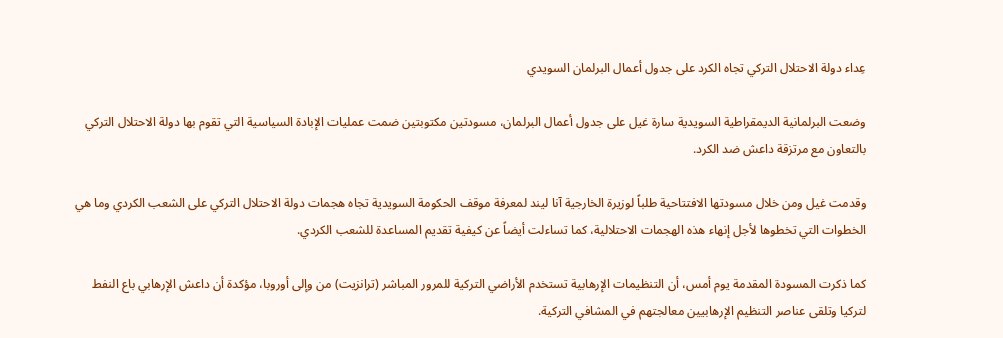عِداء دولة الاحتلال التركي تجاه الكرد على جدول أعمال البرلمان السويدي

وضعت البرلمانية الديمقراطية السويدية سارة غيل على جدول أعمال البرلمان، مسودتين مكتوبتين ضمت عمليات الإبادة السياسية التي تقوم بها دولة الاحتلال التركي بالتعاون مع مرتزقة داعش ضد الكرد.

وقدمت غيل ومن خلال مسودتها الافتتاحية طلباً لوزيرة الخارجية آنا ليند لمعرفة موقف الحكومة السويدية تجاه هجمات دولة الاحتلال التركي على الشعب الكردي وما هي الخطوات التي تخطوها لأجل إنهاء هذه الهجمات الاحتلالية، كما تساءلت أيضاً عن كيفية تقديم المساعدة للشعب الكردي.

كما ذكرت المسودة المقدمة يوم أمس، أن التنظيمات الإرهابية تستخدم الأراضي التركية للمرور المباشر (ترانزيت) من وإلى أوروبا، مؤكدة أن داعش الإرهابي باع النفط لتركيا وتلقى عناصر التنظيم الإرهابيين معالجتهم في المشافي التركية.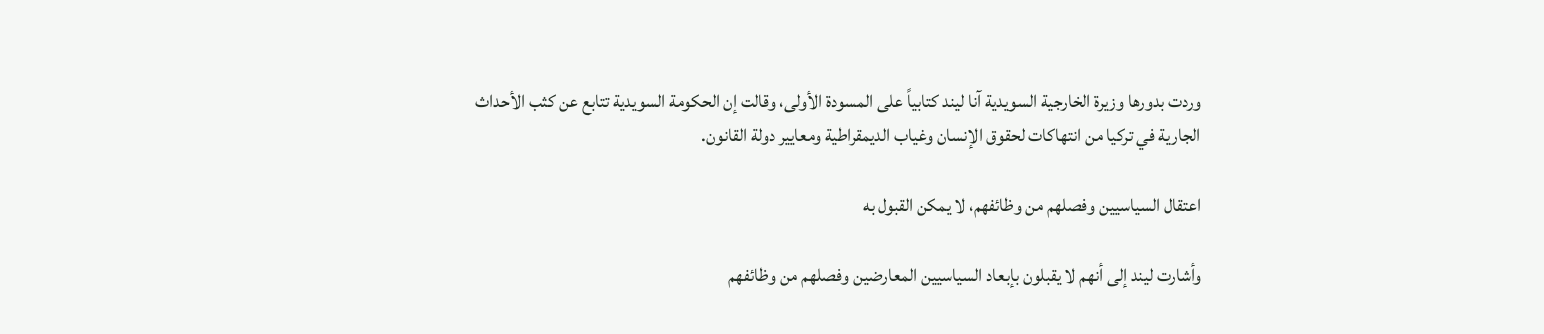وردت بدورها وزيرة الخارجية السويدية آنا ليند كتابياً على المسودة الأولى، وقالت إن الحكومة السويدية تتابع عن كثب الأحداث الجارية في تركيا من انتهاكات لحقوق الإنسان وغياب الديمقراطية ومعايير دولة القانون.

اعتقال السياسيين وفصلهم من وظائفهم، لا يمكن القبول به

وأشارت ليند إلى أنهم لا يقبلون بإبعاد السياسيين المعارضين وفصلهم من وظائفهم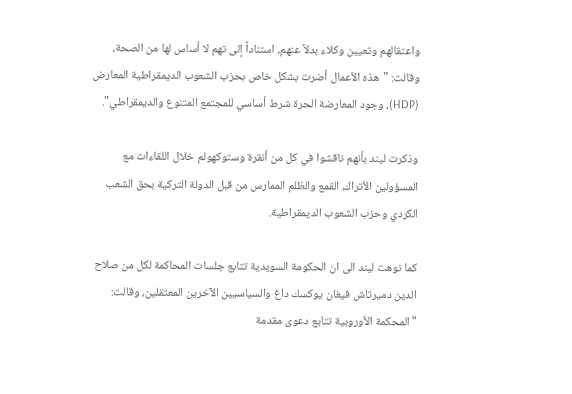واعتقالهم وتعيين وكلاء بدلاً عنهم، استناداً إلى تهم لا أساس لها من الصحة، وقالت: "هذه الأعمال أضرت بشكل خاص بحزب الشعوب الديمقراطية المعارض (HDP)، وجود المعارضة الحرة شرط أساسي للمجتمع المتنوع والديمقراطي".

وذكرت ليند بأنهم ناقشوا في كل من أنقرة وستوكهولم خلال اللقاءات مع المسؤولين الأتراك، القمع والظلم الممارس من قبل الدولة التركية بحق الشعب الكردي وحزب الشعوب الديمقراطية.

كما نوهت ليند الى ان الحكومة السويدية تتابع جلسات المحاكمة لكل من صلاح الدين دميرتاش فيغان يوكسك داغ والسياسيين الآخرين المعتقلين، وقالت: "المحكمة الأوروبية تتابع دعوى مقدمة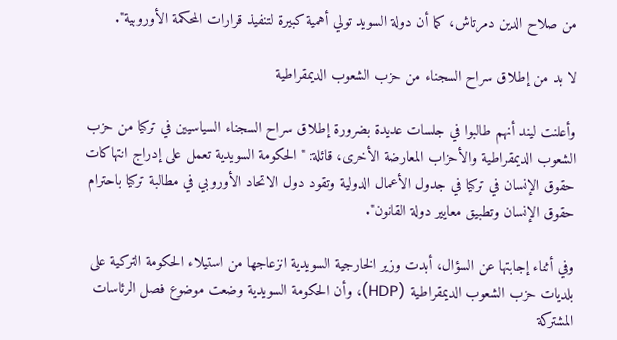من صلاح الدين دمرتاش، كما أن دولة السويد تولي أهمية كبيرة لتنفيذ قرارات المحكمة الأوروبية".

لا بد من إطلاق سراح السجناء من حزب الشعوب الديمقراطية

وأعلنت ليند أنهم طالبوا في جلسات عديدة بضرورة إطلاق سراح السجناء السياسيين في تركيا من حزب الشعوب الديمقراطية والأحزاب المعارضة الأخرى، قائلة: "الحكومة السويدية تعمل على إدراج انتهاكات حقوق الإنسان في تركيا في جدول الأعمال الدولية وتقود دول الاتحاد الأوروبي في مطالبة تركيا باحترام حقوق الإنسان وتطبيق معايير دولة القانون".

وفي أثناء إجابتها عن السؤال، أبدت وزير الخارجية السويدية انزعاجها من استيلاء الحكومة التركية على بلديات حزب الشعوب الديمقراطية (HDP)، وأن الحكومة السويدية وضعت موضوع فصل الرئاسات المشتركة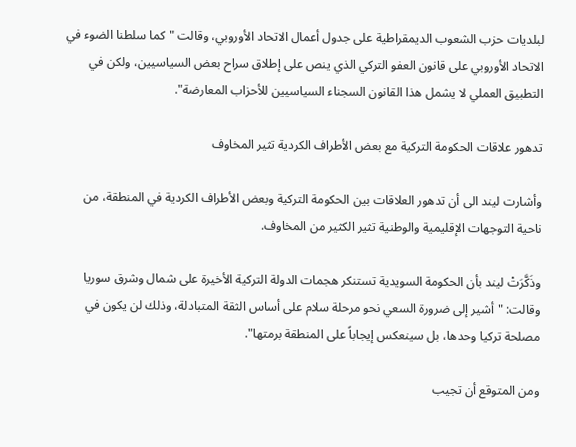لبلديات حزب الشعوب الديمقراطية على جدول أعمال الاتحاد الأوروبي، وقالت "كما سلطنا الضوء في الاتحاد الأوروبي على قانون العفو التركي الذي ينص على إطلاق سراح بعض السياسيين، ولكن في التطبيق العملي لا يشمل هذا القانون السجناء السياسيين للأحزاب المعارضة".

تدهور علاقات الحكومة التركية مع بعض الأطراف الكردية تثير المخاوف

وأشارت ليند الى أن تدهور العلاقات بين الحكومة التركية وبعض الأطراف الكردية في المنطقة، من ناحية التوجهات الإقليمية والوطنية تثير الكثير من المخاوف.

وذَكَّرَتْ ليند بأن الحكومة السويدية تستنكر هجمات الدولة التركية الأخيرة على شمال وشرق سوريا وقالت: "أشير إلى ضرورة السعي نحو مرحلة سلام على أساس الثقة المتبادلة، وذلك لن يكون في مصلحة تركيا وحدها، بل سينعكس إيجاباً على المنطقة برمتها".

ومن المتوقع أن تجيب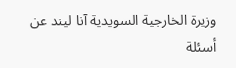وزيرة الخارجية السويدية آنا ليند عن أسئلة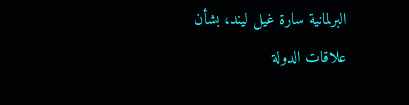البرلمانية سارة غيل ليند، بشأن علاقات الدولة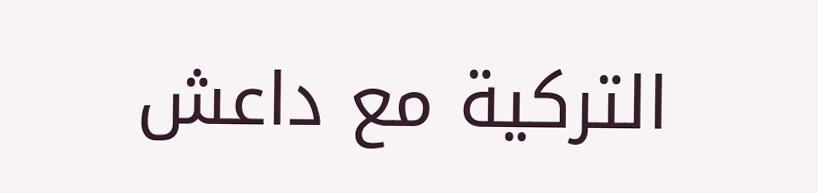التركية مع داعش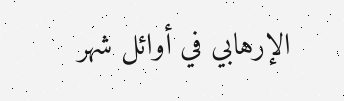الإرهابي في أوائل شهر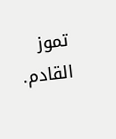تموز القادم.